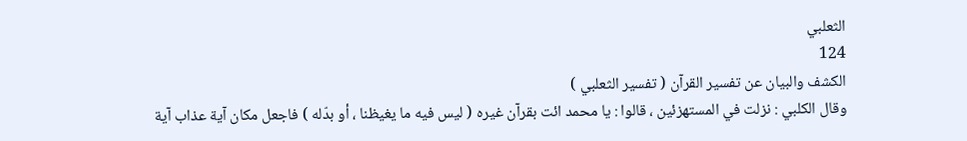الثعلبي
124
الكشف والبيان عن تفسير القرآن ( تفسير الثعلبي )
وقال الكلبي : نزلت في المستهزئين ، قالوا : يا محمد ائت بقرآن غيره ( ليس فيه ما يغيظنا ، أو بدّله ) فاجعل مكان آية عذاب آية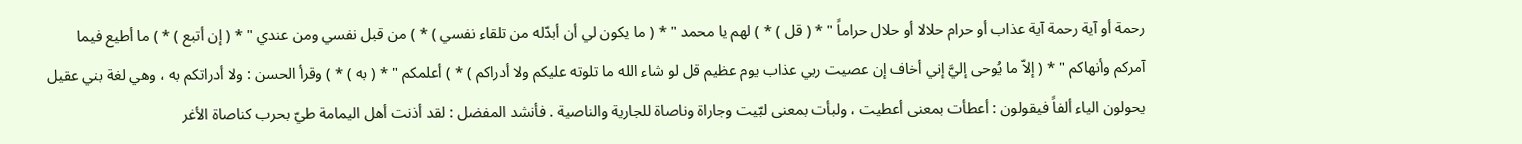رحمة أو آية رحمة آية عذاب أو حرام حلالا أو حلال حراماً " * ( قل ) * ) لهم يا محمد " * ( ما يكون لي أن أبدّله من تلقاء نفسي ) * ) من قبل نفسي ومن عندي " * ( إن أتبع ) * ) ما أطيع فيما آمركم وأنهاكم " * ( إلاّ ما يُوحى إليَّ إني أخاف إن عصيت ربي عذاب يوم عظيم قل لو شاء الله ما تلوته عليكم ولا أدراكم ) * ) أعلمكم " * ( به ) * ) وقرأ الحسن : ولا أدراتكم به ، وهي لغة بني عقيل يحولون الياء ألفاً فيقولون : أعطأت بمعنى أعطيت ، ولبأت بمعنى لبّيت وجاراة وناصاة للجارية والناصية . فأنشد المفضل : لقد أذنت أهل اليمامة طيّ بحرب كناصاة الأغر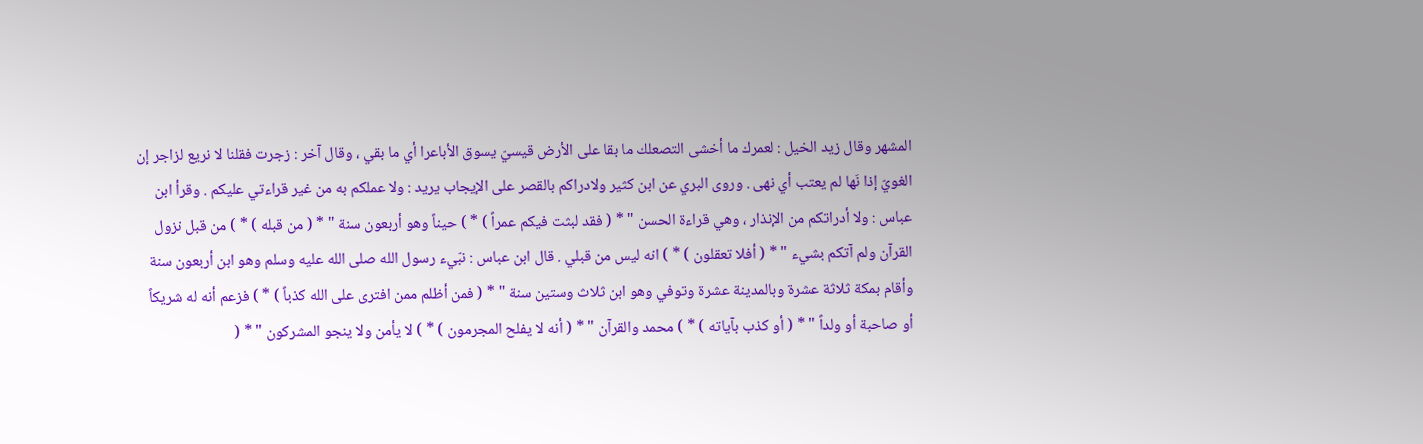المشهر وقال زيد الخيل : لعمرك ما أخشى التصعلك ما بقا على الأرض قيسيّ يسوق الأباعرا أي ما بقي ، وقال آخر : زجرت فقلنا لا نريع لزاجر إن الغويّ إذا نَها لم يعتب أي نهى . وروى البري عن ابن كثير ولادراكم بالقصر على الإيجاب يريد : ولا عملكم به من غير قراءتي عليكم . وقرأ ابن عباس : ولا أدراتكم من الإنذار ، وهي قراءة الحسن " * ( فقد لبثت فيكم عمراً ) * ) حيناً وهو أربعون سنة " * ( من قبله ) * ) من قبل نزول القرآن ولم آتكم بشيء " * ( أفلا تعقلون ) * ) انه ليس من قبلي . قال ابن عباس : نبّيء رسول الله صلى الله عليه وسلم وهو ابن أربعون سنة وأقام بمكة ثلاثة عشرة وبالمدينة عشرة وتوفي وهو ابن ثلاث وستين سنة " * ( فمن أظلم ممن افترى على الله كذباً ) * ) فزعم أنه له شريكاً أو صاحبة أو ولداً " * ( أو كذب بآياته ) * ) محمد والقرآن " * ( أنه لا يفلح المجرمون ) * ) لا يأمن ولا ينجو المشركون " * (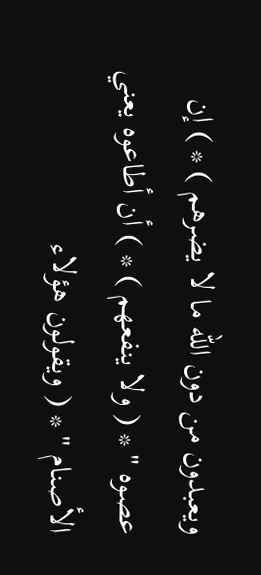ويعبدون من دون الله ما لا يضرهم ) * ) إن عصوه " * ( ولا ينفعهم ) * ) أن أطاعوه يعني الأصنام " * ( ويقولون هؤلاء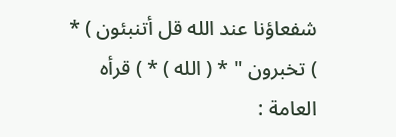شفعاؤنا عند الله قل أتنبئون ) * ) تخبرون " * ( الله ) * ) قرأه العامة :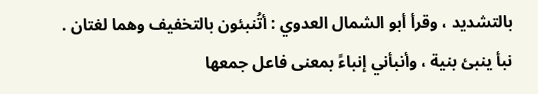بالتشديد ، وقرأ أبو الشمال العدوي : أتُنبئون بالتخفيف وهما لغتان . نبأ ينبئ بنية ، وأنبأني إنباءً بمعنى فاعل جمعها